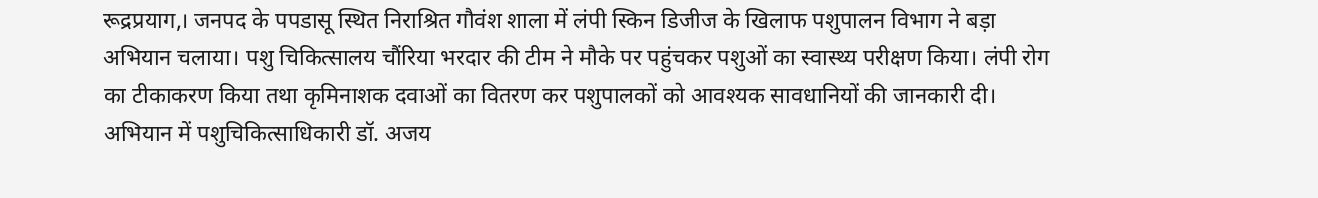रूद्रप्रयाग,। जनपद के पपडासू स्थित निराश्रित गौवंश शाला में लंपी स्किन डिजीज के खिलाफ पशुपालन विभाग ने बड़ा अभियान चलाया। पशु चिकित्सालय चौंरिया भरदार की टीम ने मौके पर पहुंचकर पशुओं का स्वास्थ्य परीक्षण किया। लंपी रोग का टीकाकरण किया तथा कृमिनाशक दवाओं का वितरण कर पशुपालकों को आवश्यक सावधानियों की जानकारी दी।
अभियान में पशुचिकित्साधिकारी डॉ. अजय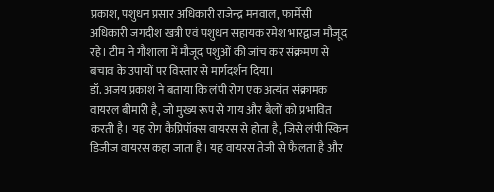प्रकाश, पशुधन प्रसार अधिकारी राजेन्द्र मनवाल, फार्मेसी अधिकारी जगदीश खत्री एवं पशुधन सहायक रमेश भारद्वाज मौजूद रहे। टीम ने गौशाला में मौजूद पशुओं की जांच कर संक्रमण से बचाव के उपायों पर विस्तार से मार्गदर्शन दिया।
डॉ. अजय प्रकाश ने बताया कि लंपी रोग एक अत्यंत संक्रामक वायरल बीमारी है, जो मुख्य रूप से गाय और बैलों को प्रभावित करती है। यह रोग कैप्रिपॉक्स वायरस से होता है, जिसे लंपी स्किन डिजीज वायरस कहा जाता है। यह वायरस तेजी से फैलता है और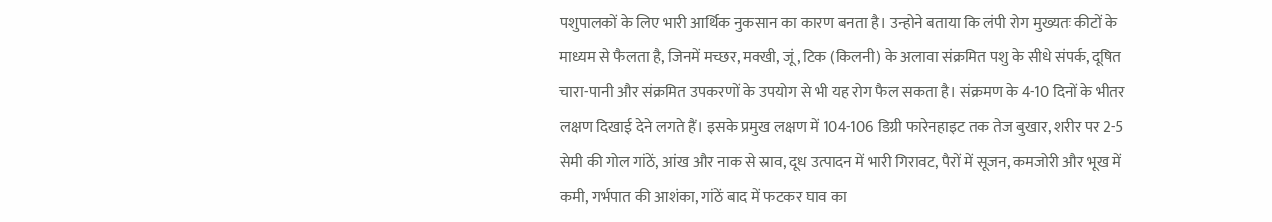पशुपालकों के लिए भारी आर्थिक नुकसान का कारण बनता है। उन्होने बताया कि लंपी रोग मुख्यतः कीटों के माध्यम से फैलता है, जिनमें मच्छर, मक्खी, जूं, टिक (किलनी) के अलावा संक्रमित पशु के सीधे संपर्क, दूषित चारा-पानी और संक्रमित उपकरणों के उपयोग से भी यह रोग फैल सकता है। संक्रमण के 4-10 दिनों के भीतर लक्षण दिखाई देने लगते हैं। इसके प्रमुख लक्षण में 104-106 डिग्री फारेनहाइट तक तेज बुखार, शरीर पर 2-5 सेमी की गोल गांठें, आंख और नाक से स्राव, दूध उत्पादन में भारी गिरावट, पैरों में सूजन, कमजोरी और भूख में कमी, गर्भपात की आशंका, गांठें बाद में फटकर घाव का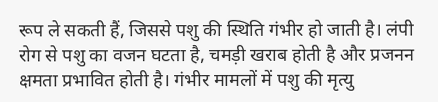रूप ले सकती हैं, जिससे पशु की स्थिति गंभीर हो जाती है। लंपी रोग से पशु का वजन घटता है, चमड़ी खराब होती है और प्रजनन क्षमता प्रभावित होती है। गंभीर मामलों में पशु की मृत्यु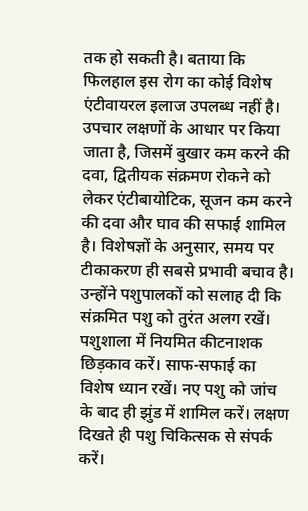तक हो सकती है। बताया कि फिलहाल इस रोग का कोई विशेष एंटीवायरल इलाज उपलब्ध नहीं है। उपचार लक्षणों के आधार पर किया जाता है, जिसमें बुखार कम करने की दवा, द्वितीयक संक्रमण रोकने को लेकर एंटीबायोटिक, सूजन कम करने की दवा और घाव की सफाई शामिल है। विशेषज्ञों के अनुसार, समय पर टीकाकरण ही सबसे प्रभावी बचाव है। उन्होंने पशुपालकों को सलाह दी कि संक्रमित पशु को तुरंत अलग रखें। पशुशाला में नियमित कीटनाशक छिड़काव करें। साफ-सफाई का विशेष ध्यान रखें। नए पशु को जांच के बाद ही झुंड में शामिल करें। लक्षण दिखते ही पशु चिकित्सक से संपर्क करें।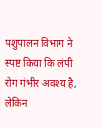पशुपालन विभाग ने स्पष्ट किया कि लंपी रोग गंभीर अवश्य है, लेकिन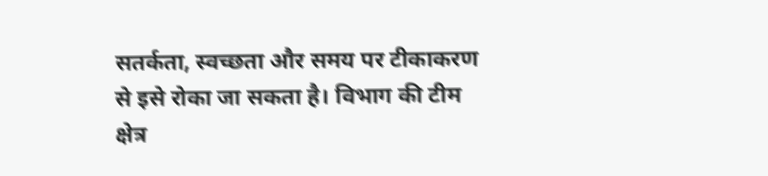सतर्कता, स्वच्छता और समय पर टीकाकरण से इसे रोका जा सकता है। विभाग की टीम क्षेत्र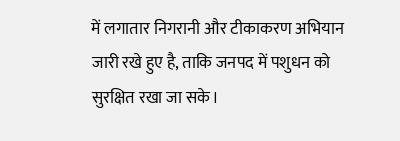में लगातार निगरानी और टीकाकरण अभियान जारी रखे हुए है, ताकि जनपद में पशुधन को सुरक्षित रखा जा सके।